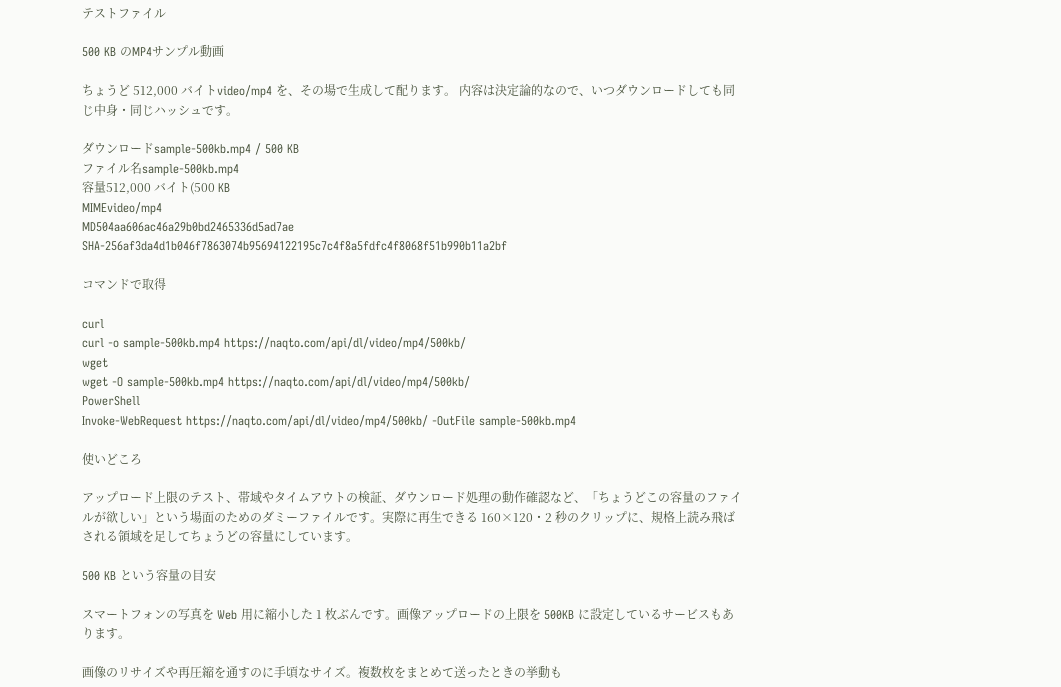テストファイル

500 KB のMP4サンプル動画

ちょうど 512,000 バイトvideo/mp4 を、その場で生成して配ります。 内容は決定論的なので、いつダウンロードしても同じ中身・同じハッシュです。

ダウンロードsample-500kb.mp4 / 500 KB
ファイル名sample-500kb.mp4
容量512,000 バイト(500 KB
MIMEvideo/mp4
MD504aa606ac46a29b0bd2465336d5ad7ae
SHA-256af3da4d1b046f7863074b95694122195c7c4f8a5fdfc4f8068f51b990b11a2bf

コマンドで取得

curl
curl -o sample-500kb.mp4 https://naqto.com/api/dl/video/mp4/500kb/
wget
wget -O sample-500kb.mp4 https://naqto.com/api/dl/video/mp4/500kb/
PowerShell
Invoke-WebRequest https://naqto.com/api/dl/video/mp4/500kb/ -OutFile sample-500kb.mp4

使いどころ

アップロード上限のテスト、帯域やタイムアウトの検証、ダウンロード処理の動作確認など、「ちょうどこの容量のファイルが欲しい」という場面のためのダミーファイルです。実際に再生できる 160×120・2 秒のクリップに、規格上読み飛ばされる領域を足してちょうどの容量にしています。

500 KB という容量の目安

スマートフォンの写真を Web 用に縮小した 1 枚ぶんです。画像アップロードの上限を 500KB に設定しているサービスもあります。

画像のリサイズや再圧縮を通すのに手頃なサイズ。複数枚をまとめて送ったときの挙動も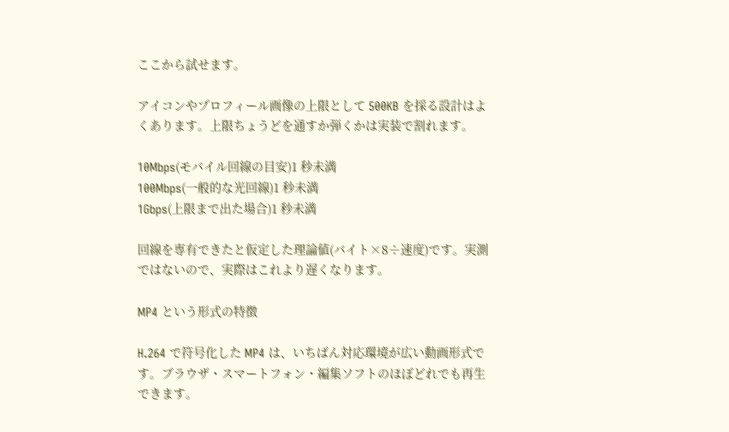ここから試せます。

アイコンやプロフィール画像の上限として 500KB を採る設計はよくあります。上限ちょうどを通すか弾くかは実装で割れます。

10Mbps(モバイル回線の目安)1 秒未満
100Mbps(一般的な光回線)1 秒未満
1Gbps(上限まで出た場合)1 秒未満

回線を専有できたと仮定した理論値(バイト×8÷速度)です。実測ではないので、実際はこれより遅くなります。

MP4 という形式の特徴

H.264 で符号化した MP4 は、いちばん対応環境が広い動画形式です。ブラウザ・スマートフォン・編集ソフトのほぼどれでも再生できます。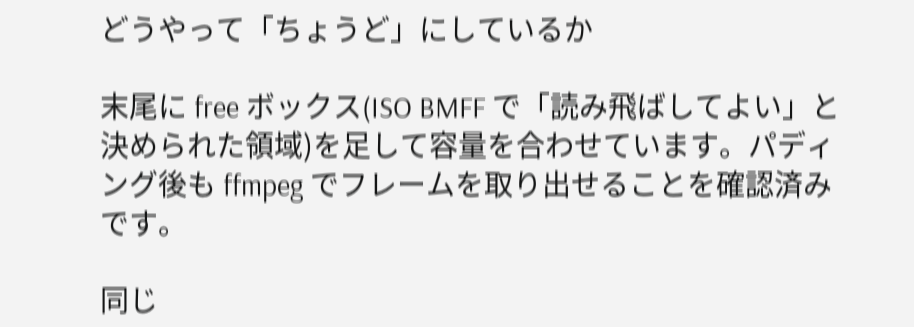どうやって「ちょうど」にしているか

末尾に free ボックス(ISO BMFF で「読み飛ばしてよい」と決められた領域)を足して容量を合わせています。パディング後も ffmpeg でフレームを取り出せることを確認済みです。

同じ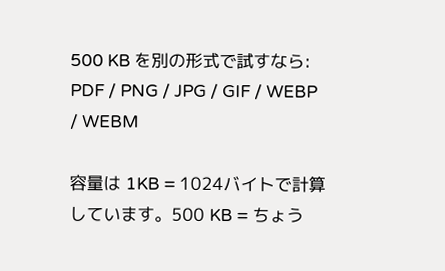500 KB を別の形式で試すなら: PDF / PNG / JPG / GIF / WEBP / WEBM

容量は 1KB = 1024バイトで計算しています。500 KB = ちょう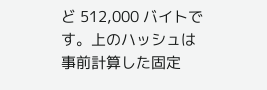ど 512,000 バイトです。上のハッシュは事前計算した固定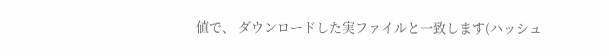値で、 ダウンロードした実ファイルと一致します(ハッシュ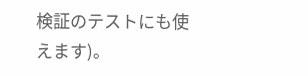検証のテストにも使えます)。